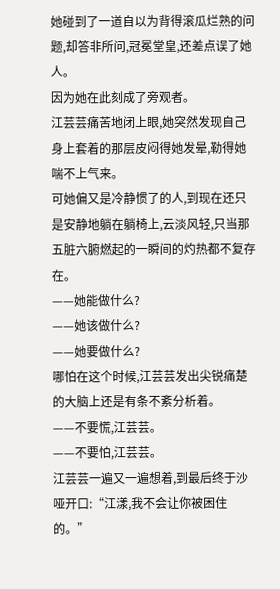她碰到了一道自以为背得滚瓜烂熟的问题,却答非所问,冠冕堂皇,还差点误了她人。
因为她在此刻成了旁观者。
江芸芸痛苦地闭上眼,她突然发现自己身上套着的那层皮闷得她发晕,勒得她喘不上气来。
可她偏又是冷静惯了的人,到现在还只是安静地躺在躺椅上,云淡风轻,只当那五脏六腑燃起的一瞬间的灼热都不复存在。
——她能做什么?
——她该做什么?
——她要做什么?
哪怕在这个时候,江芸芸发出尖锐痛楚的大脑上还是有条不紊分析着。
——不要慌,江芸芸。
——不要怕,江芸芸。
江芸芸一遍又一遍想着,到最后终于沙哑开口:“江漾,我不会让你被困住的。”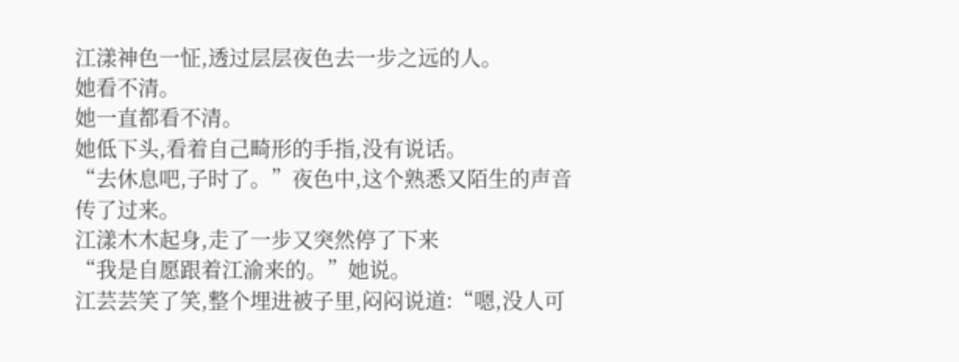江漾神色一怔,透过层层夜色去一步之远的人。
她看不清。
她一直都看不清。
她低下头,看着自己畸形的手指,没有说话。
“去休息吧,子时了。”夜色中,这个熟悉又陌生的声音传了过来。
江漾木木起身,走了一步又突然停了下来
“我是自愿跟着江渝来的。”她说。
江芸芸笑了笑,整个埋进被子里,闷闷说道:“嗯,没人可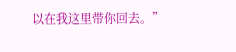以在我这里带你回去。”